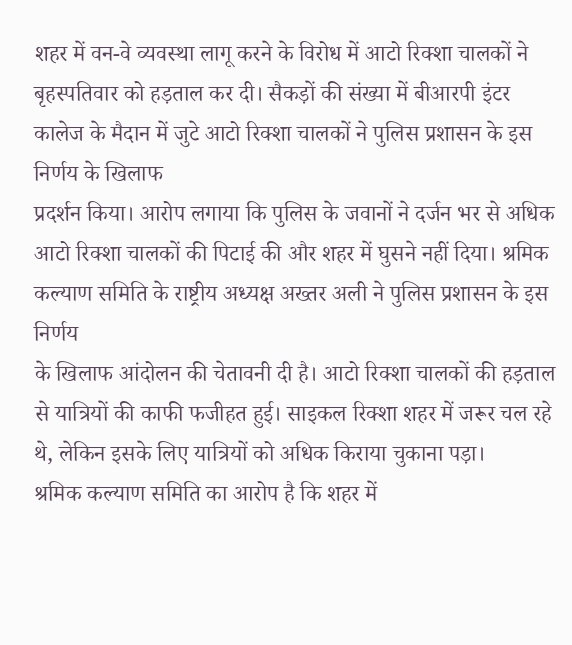शहर में वन-वे व्यवस्था लागू करने के विरोध में आटो रिक्शा चालकों ने बृहस्पतिवार को हड़ताल कर दी। सैकड़ों की संख्या में बीआरपी इंटर कालेज के मैदान में जुटे आटो रिक्शा चालकों ने पुलिस प्रशासन के इस निर्णय के खिलाफ
प्रदर्शन किया। आरोप लगाया कि पुलिस के जवानों ने दर्जन भर से अधिक आटो रिक्शा चालकों की पिटाई की और शहर में घुसने नहीं दिया। श्रमिक कल्याण समिति के राष्ट्रीय अध्यक्ष अख्तर अली ने पुलिस प्रशासन के इस निर्णय
के खिलाफ आंदोलन की चेतावनी दी है। आटो रिक्शा चालकों की हड़ताल से यात्रियों की काफी फजीहत हुई। साइकल रिक्शा शहर में जरूर चल रहे थे, लेकिन इसके लिए यात्रियों को अधिक किराया चुकाना पड़ा।
श्रमिक कल्याण समिति का आरोप है कि शहर में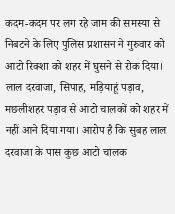कदम-कदम पर लग रहे जाम की समस्या से निबटने के लिए पुलिस प्रशासन ने गुरुवार को आटो रिक्शा को शहर में घुसने से रोक दिया।
लाल दरवाजा, सिपाह, मड़ियाहूं पड़ाव, मछलीशहर पड़ाव से आटो चालकों को शहर में नहीं आने दिया गया। आरोप है कि सुबह लाल दरवाजा के पास कुछ आटो चालक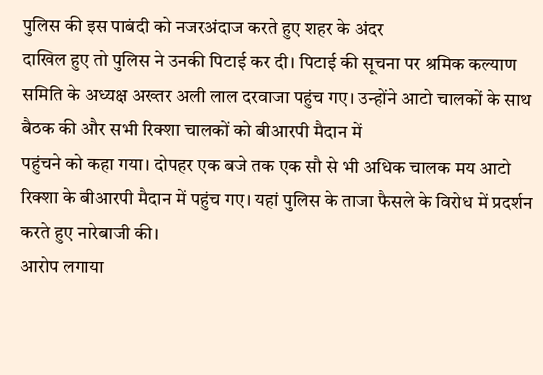पुलिस की इस पाबंदी को नजरअंदाज करते हुए शहर के अंदर
दाखिल हुए तो पुलिस ने उनकी पिटाई कर दी। पिटाई की सूचना पर श्रमिक कल्याण समिति के अध्यक्ष अख्तर अली लाल दरवाजा पहुंच गए। उन्होंने आटो चालकों के साथ बैठक की और सभी रिक्शा चालकों को बीआरपी मैदान में
पहुंचने को कहा गया। दोपहर एक बजे तक एक सौ से भी अधिक चालक मय आटो रिक्शा के बीआरपी मैदान में पहुंच गए। यहां पुलिस के ताजा फैसले के विरोध में प्रदर्शन करते हुए नारेबाजी की।
आरोप लगाया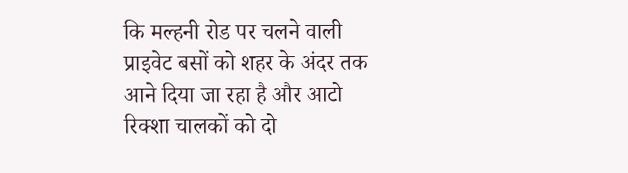कि मल्हनी रोड पर चलने वाली प्राइवेट बसों को शहर के अंदर तक आने दिया जा रहा है और आटो रिक्शा चालकों को दो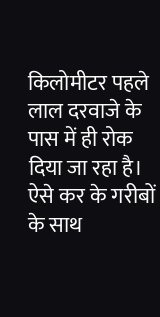किलोमीटर पहले लाल दरवाजे के पास में ही रोक दिया जा रहा है।
ऐसे कर के गरीबों के साथ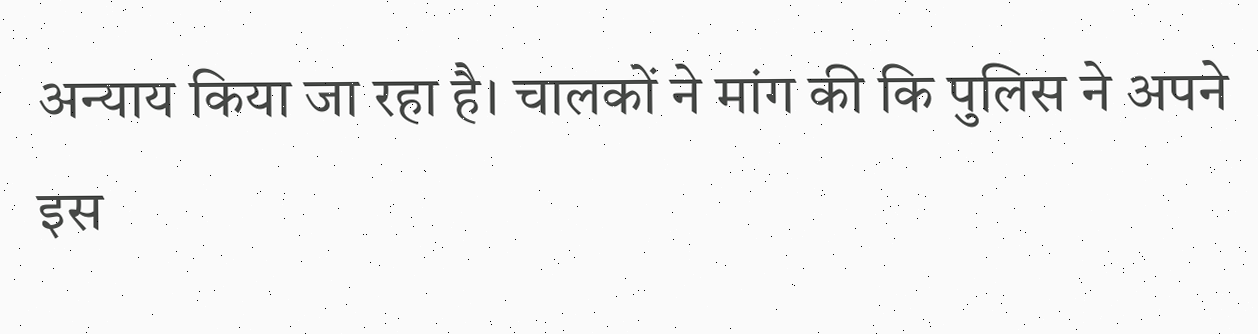अन्याय किया जा रहा है। चालकों ने मांग की कि पुलिस ने अपने इस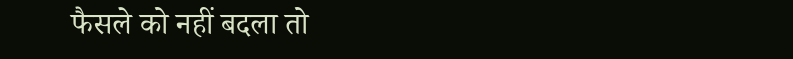फैसले को नहीं बदला तो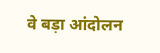वे बड़ा आंदोलन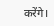करेंगे।